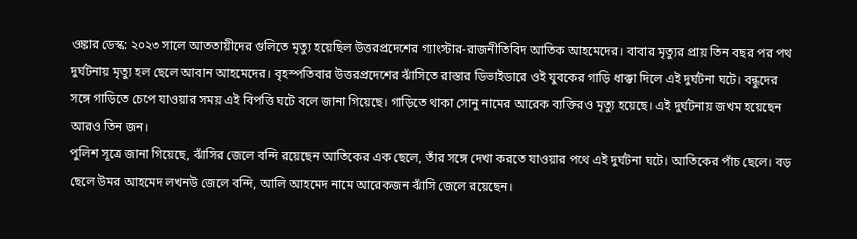ওঙ্কার ডেস্ক: ২০২৩ সালে আততায়ীদের গুলিতে মৃত্যু হয়েছিল উত্তরপ্রদেশের গ্যাংস্টার-রাজনীতিবিদ আতিক আহমেদের। বাবার মৃত্যুর প্রায় তিন বছর পর পথ দুর্ঘটনায় মৃত্যু হল ছেলে আবান আহমেদের। বৃহস্পতিবার উত্তরপ্রদেশের ঝাঁসিতে রাস্তার ডিভাইডারে ওই যুবকের গাড়ি ধাক্কা দিলে এই দুর্ঘটনা ঘটে। বন্ধুদের সঙ্গে গাড়িতে চেপে যাওয়ার সময় এই বিপত্তি ঘটে বলে জানা গিয়েছে। গাড়িতে থাকা সোনু নামের আরেক ব্যক্তিরও মৃত্যু হয়েছে। এই দুর্ঘটনায় জখম হয়েছেন আরও তিন জন।
পুলিশ সূত্রে জানা গিয়েছে, ঝাঁসির জেলে বন্দি রয়েছেন আতিকের এক ছেলে, তাঁর সঙ্গে দেখা করতে যাওয়ার পথে এই দুর্ঘটনা ঘটে। আতিকের পাঁচ ছেলে। বড় ছেলে উমর আহমেদ লখনউ জেলে বন্দি, আলি আহমেদ নামে আরেকজন ঝাঁসি জেলে রয়েছেন।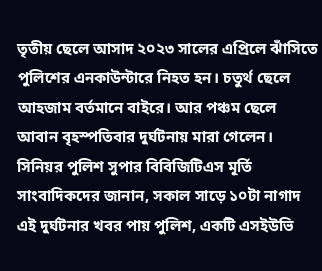তৃতীয় ছেলে আসাদ ২০২৩ সালের এপ্রিলে ঝাঁসিতে পুলিশের এনকাউন্টারে নিহত হন। চতুর্থ ছেলে আহজাম বর্তমানে বাইরে। আর পঞ্চম ছেলে আবান বৃহস্পতিবার দুর্ঘটনায় মারা গেলেন। সিনিয়র পুলিশ সুপার বিবিজিটিএস মূর্তি সাংবাদিকদের জানান, সকাল সাড়ে ১০টা নাগাদ এই দুর্ঘটনার খবর পায় পুলিশ, একটি এসইউভি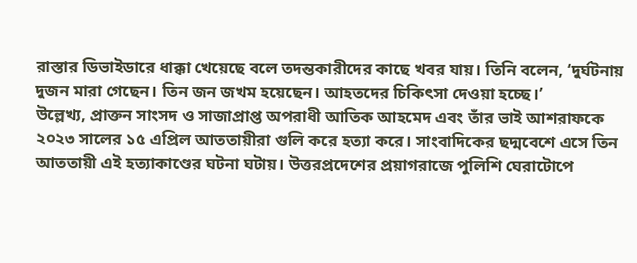রাস্তার ডিভাইডারে ধাক্কা খেয়েছে বলে তদন্তকারীদের কাছে খবর যায়। তিনি বলেন, ‘দুর্ঘটনায় দুজন মারা গেছেন। তিন জন জখম হয়েছেন। আহতদের চিকিৎসা দেওয়া হচ্ছে।’
উল্লেখ্য, প্রাক্তন সাংসদ ও সাজাপ্রাপ্ত অপরাধী আতিক আহমেদ এবং তাঁর ভাই আশরাফকে ২০২৩ সালের ১৫ এপ্রিল আততায়ীরা গুলি করে হত্যা করে। সাংবাদিকের ছদ্মবেশে এসে তিন আততায়ী এই হত্যাকাণ্ডের ঘটনা ঘটায়। উত্তরপ্রদেশের প্রয়াগরাজে পুলিশি ঘেরাটোপে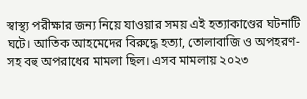স্বাস্থ্য পরীক্ষার জন্য নিয়ে যাওয়ার সময় এই হত্যাকাণ্ডের ঘটনাটি ঘটে। আতিক আহমেদের বিরুদ্ধে হত্যা, তোলাবাজি ও অপহরণ-সহ বহু অপরাধের মামলা ছিল। এসব মামলায় ২০২৩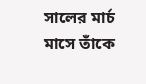সালের মার্চ মাসে তাঁকে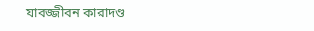যাবজ্জীবন কারাদণ্ড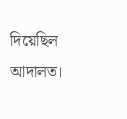দিয়েছিল আদালত।